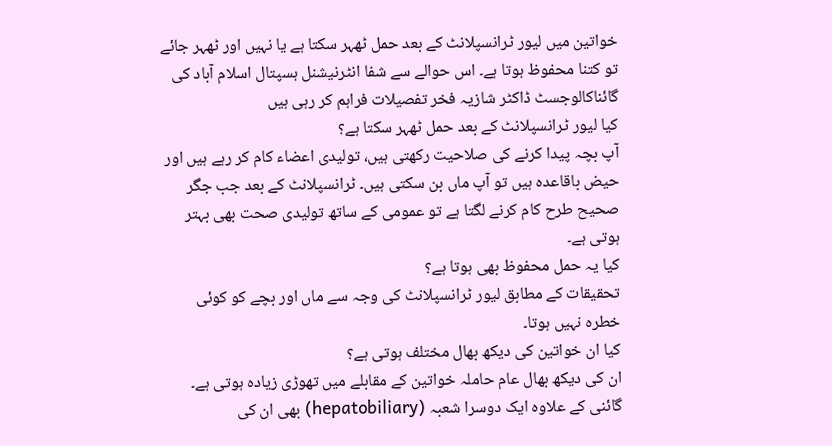خواتین میں لیور ٹرانسپلانٹ کے بعد حمل ٹھہر سکتا ہے یا نہیں اور ٹھہر جائے تو کتنا محفوظ ہوتا ہے۔ اس حوالے سے شفا انٹرنیشنل ہسپتال اسلام آباد کی گائناکالوجسٹ ڈاکٹر شازیہ فخر تفصیلات فراہم کر رہی ہیں
کیا لیور ٹرانسپلانٹ کے بعد حمل ٹھہر سکتا ہے؟
آپ بچہ پیدا کرنے کی صلاحیت رکھتی ہیں، تولیدی اعضاء کام کر رہے ہیں اور حیض باقاعدہ ہیں تو آپ ماں بن سکتی ہیں۔ ٹرانسپلانٹ کے بعد جب جگر صحیح طرح کام کرنے لگتا ہے تو عمومی کے ساتھ تولیدی صحت بھی بہتر ہوتی ہے۔
کیا یہ حمل محفوظ بھی ہوتا ہے؟
تحقیقات کے مطابق لیور ٹرانسپلانٹ کی وجہ سے ماں اور بچے کو کوئی خطرہ نہیں ہوتا۔
کیا ان خواتین کی دیکھ بھال مختلف ہوتی ہے؟
ان کی دیکھ بھال عام حاملہ خواتین کے مقابلے میں تھوڑی زیادہ ہوتی ہے۔ گائنی کے علاوہ ایک دوسرا شعبہ (hepatobiliary) بھی ان کی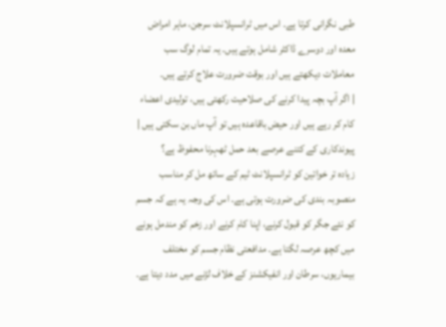طبی نگرانی کرتا ہے۔ اس میں ٹرانسپلانٹ سرجن، ماہر امراض معدہ اور دوسرے ڈاکٹر شامل ہوتے ہیں۔ یہ تمام لوگ سب معاملات دیکھتے ہیں اور بوقت ضرورت علاج کرتے ہیں۔
| اگر آپ بچہ پیدا کرنے کی صلاحیت رکھتی ہیں، تولیدی اعضاء کام کر رہے ہیں اور حیض باقاعدہ ہیں تو آپ ماں بن سکتی ہیں |
پیوندکاری کے کتنے عرصے بعد حمل ٹھہرنا محفوظ ہے؟
زیادہ تر خواتین کو ٹرانسپلانٹ ٹیم کے ساتھ مل کر مناسب منصوبہ بندی کی ضرورت ہوتی ہے۔ اس کی وجہ یہ ہے کہ جسم کو نئے جگر کو قبول کرنے، اپنا کام کرنے اور زخم کو مندمل ہونے میں کچھ عرصہ لگتا ہے۔ مدافعتی نظام جسم کو مختلف بیماریوں، سرطان اور انفیکشنز کے خلاف لڑنے میں مدد دیتا ہے۔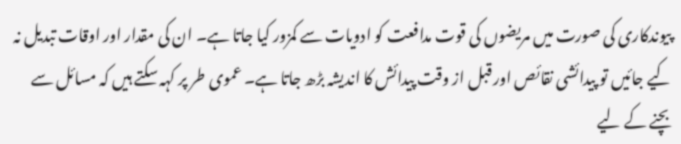پیوندکاری کی صورت میں مریضوں کی قوت مدافعت کو ادویات سے کمزور کیا جاتا ہے۔ ان کی مقدار اور اوقات تبدیل نہ کیے جائیں تو پیدائشی نقائص اور قبل از وقت پیدائش کا اندیشہ بڑھ جاتا ہے۔ عموی طر پر کہہ سکتے ہیں کہ مسائل سے بچنے کے لیے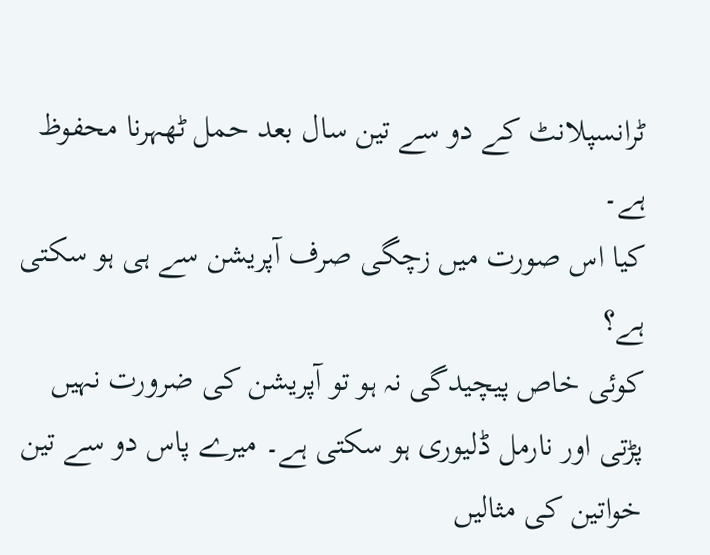ٹرانسپلانٹ کے دو سے تین سال بعد حمل ٹھہرنا محفوظ ہے۔
کیا اس صورت میں زچگی صرف آپریشن سے ہی ہو سکتی ہے؟
کوئی خاص پیچیدگی نہ ہو تو آپریشن کی ضرورت نہیں پڑتی اور نارمل ڈلیوری ہو سکتی ہے۔ میرے پاس دو سے تین خواتین کی مثالیں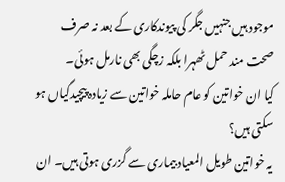موجود ہیں جنہیں جگر کی پیوندکاری کے بعد نہ صرف صحت مند حمل ٹھہرا بلکہ زچگی بھی نارمل ہوئی۔
کیا ان خواتین کو عام حاملہ خواتین سے زیادہ پیچیدگیاں ہو سکتی ہیں؟
یہ خواتین طویل المعیاد بیماری سے گزری ہوتی ہیں۔ ان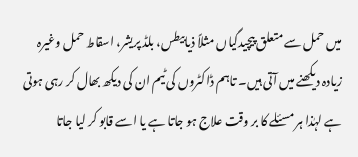میں حمل سے متعلق پیچیدگیاں مثلاً ذیابیطس، بلڈ پریشر، اسقاط حمل وغیرہ زیادہ دیکھنے میں آتی ہیں۔ تاہم ڈاکٹروں کی ٹیم ان کی دیکھ بھال کر رہی ہوتی ہے لہٰذا ہر مسئلے کا بر وقت علاج ہو جاتا ہے یا اسے قابو کر لیا جاتا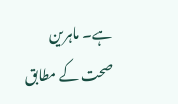ہے۔ ماہرین صحت کے مطابق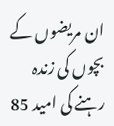ان مریضوں کے بچوں کی زندہ رہنے کی امید 85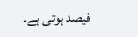فیصد ہوتی ہے۔